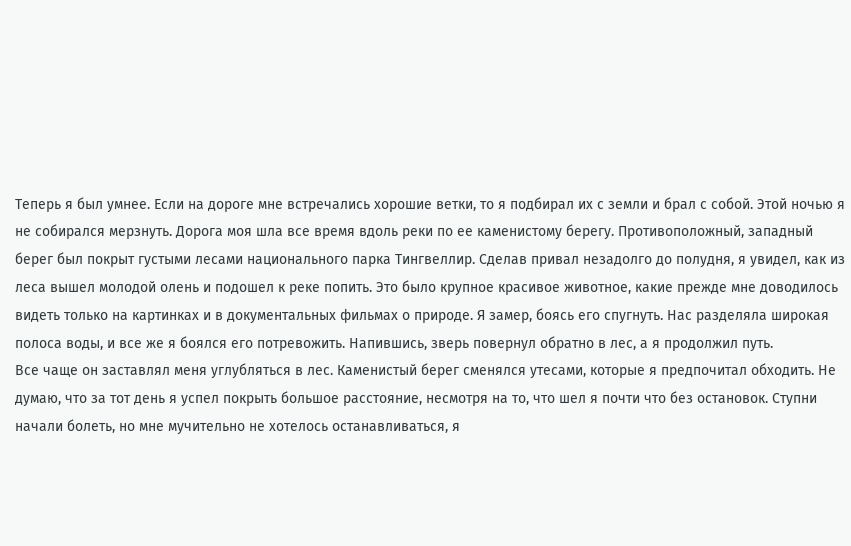Теперь я был умнее. Если на дороге мне встречались хорошие ветки, то я подбирал их с земли и брал с собой. Этой ночью я не собирался мерзнуть. Дорога моя шла все время вдоль реки по ее каменистому берегу. Противоположный, западный берег был покрыт густыми лесами национального парка Тингвеллир. Сделав привал незадолго до полудня, я увидел, как из леса вышел молодой олень и подошел к реке попить. Это было крупное красивое животное, какие прежде мне доводилось видеть только на картинках и в документальных фильмах о природе. Я замер, боясь его спугнуть. Нас разделяла широкая полоса воды, и все же я боялся его потревожить. Напившись, зверь повернул обратно в лес, а я продолжил путь.
Все чаще он заставлял меня углубляться в лес. Каменистый берег сменялся утесами, которые я предпочитал обходить. Не думаю, что за тот день я успел покрыть большое расстояние, несмотря на то, что шел я почти что без остановок. Ступни начали болеть, но мне мучительно не хотелось останавливаться, я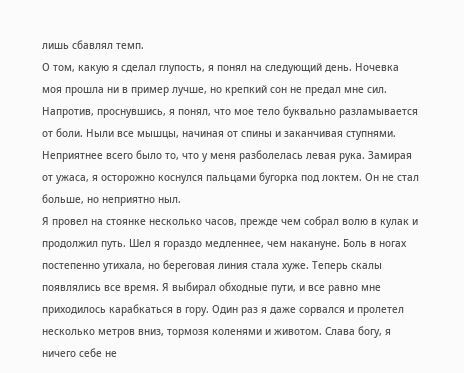лишь сбавлял темп.
О том, какую я сделал глупость, я понял на следующий день. Ночевка моя прошла ни в пример лучше, но крепкий сон не предал мне сил. Напротив, проснувшись, я понял, что мое тело буквально разламывается от боли. Ныли все мышцы, начиная от спины и заканчивая ступнями. Неприятнее всего было то, что у меня разболелась левая рука. Замирая от ужаса, я осторожно коснулся пальцами бугорка под локтем. Он не стал больше, но неприятно ныл.
Я провел на стоянке несколько часов, прежде чем собрал волю в кулак и продолжил путь. Шел я гораздо медленнее, чем накануне. Боль в ногах постепенно утихала, но береговая линия стала хуже. Теперь скалы появлялись все время. Я выбирал обходные пути, и все равно мне приходилось карабкаться в гору. Один раз я даже сорвался и пролетел несколько метров вниз, тормозя коленями и животом. Слава богу, я ничего себе не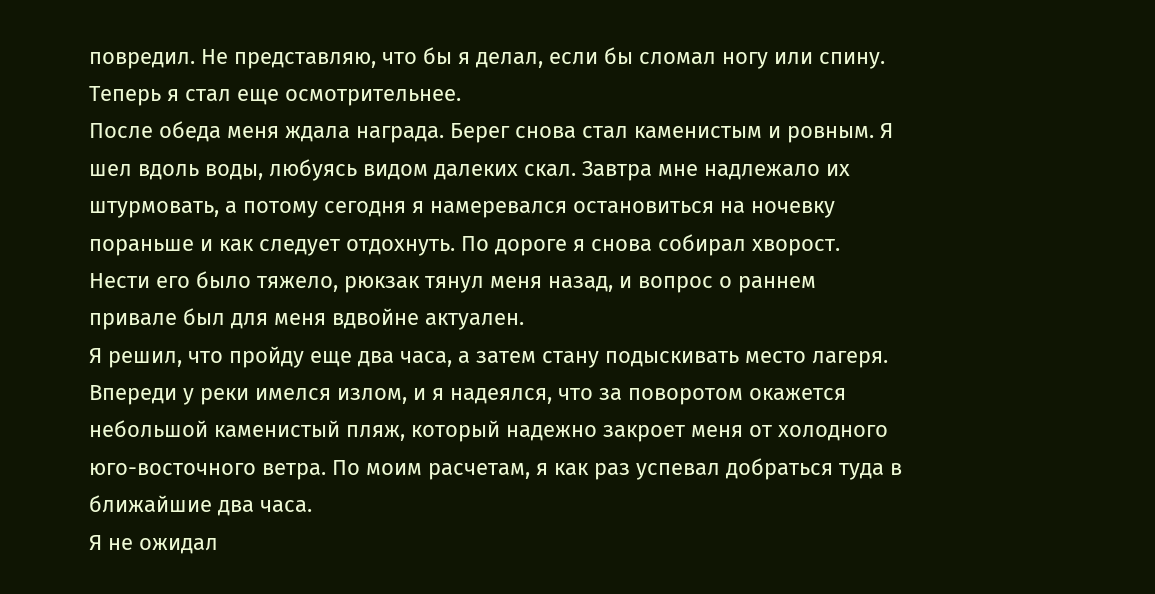повредил. Не представляю, что бы я делал, если бы сломал ногу или спину. Теперь я стал еще осмотрительнее.
После обеда меня ждала награда. Берег снова стал каменистым и ровным. Я шел вдоль воды, любуясь видом далеких скал. Завтра мне надлежало их штурмовать, а потому сегодня я намеревался остановиться на ночевку пораньше и как следует отдохнуть. По дороге я снова собирал хворост. Нести его было тяжело, рюкзак тянул меня назад, и вопрос о раннем привале был для меня вдвойне актуален.
Я решил, что пройду еще два часа, а затем стану подыскивать место лагеря. Впереди у реки имелся излом, и я надеялся, что за поворотом окажется небольшой каменистый пляж, который надежно закроет меня от холодного юго-восточного ветра. По моим расчетам, я как раз успевал добраться туда в ближайшие два часа.
Я не ожидал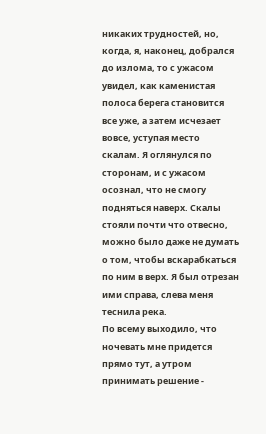никаких трудностей, но, когда, я, наконец, добрался до излома, то с ужасом увидел, как каменистая полоса берега становится все уже, а затем исчезает вовсе, уступая место скалам. Я оглянулся по сторонам, и с ужасом осознал, что не смогу подняться наверх. Скалы стояли почти что отвесно, можно было даже не думать о том, чтобы вскарабкаться по ним в верх. Я был отрезан ими справа, слева меня теснила река.
По всему выходило, что ночевать мне придется прямо тут, а утром принимать решение -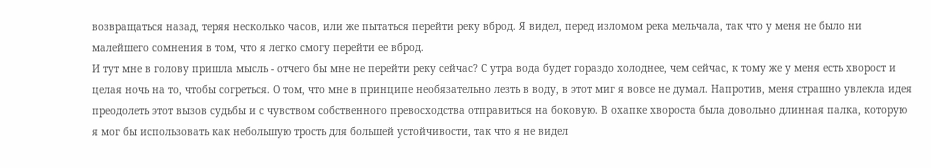возвращаться назад, теряя несколько часов, или же пытаться перейти реку вброд. Я видел, перед изломом река мельчала, так что у меня не было ни малейшего сомнения в том, что я легко смогу перейти ее вброд.
И тут мне в голову пришла мысль - отчего бы мне не перейти реку сейчас? С утра вода будет гораздо холоднее, чем сейчас, к тому же у меня есть хворост и целая ночь на то, чтобы согреться. О том, что мне в принципе необязательно лезть в воду, в этот миг я вовсе не думал. Напротив, меня страшно увлекла идея преодолеть этот вызов судьбы и с чувством собственного превосходства отправиться на боковую. В охапке хвороста была довольно длинная палка, которую я мог бы использовать как небольшую трость для большей устойчивости, так что я не видел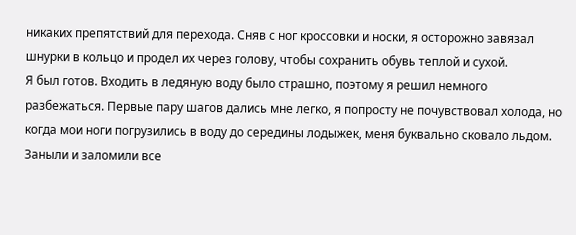никаких препятствий для перехода. Сняв с ног кроссовки и носки, я осторожно завязал шнурки в кольцо и продел их через голову, чтобы сохранить обувь теплой и сухой.
Я был готов. Входить в ледяную воду было страшно, поэтому я решил немного разбежаться. Первые пару шагов дались мне легко, я попросту не почувствовал холода, но когда мои ноги погрузились в воду до середины лодыжек, меня буквально сковало льдом. Заныли и заломили все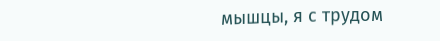мышцы, я с трудом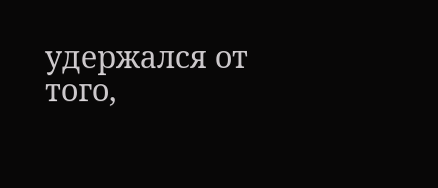удержался от того,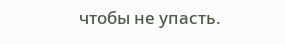чтобы не упасть.